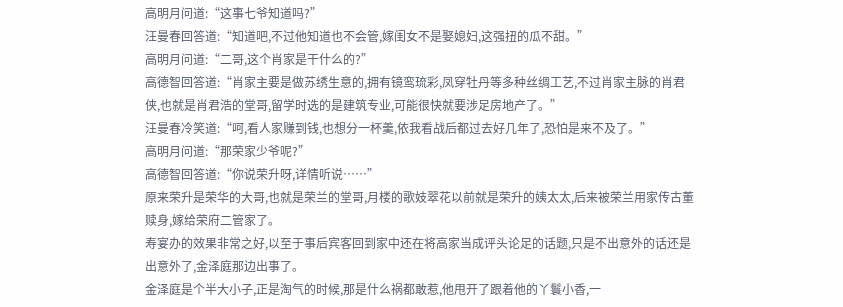高明月问道:“这事七爷知道吗?”
汪曼春回答道:“知道吧,不过他知道也不会管,嫁闺女不是娶媳妇,这强扭的瓜不甜。”
高明月问道:“二哥,这个肖家是干什么的?”
高德智回答道:“肖家主要是做苏绣生意的,拥有镜鸾琉彩,凤穿牡丹等多种丝绸工艺,不过肖家主脉的肖君侠,也就是肖君浩的堂哥,留学时选的是建筑专业,可能很快就要涉足房地产了。”
汪曼春冷笑道:“呵,看人家赚到钱,也想分一杯羹,依我看战后都过去好几年了,恐怕是来不及了。”
高明月问道:“那荣家少爷呢?”
高德智回答道:“你说荣升呀,详情听说……”
原来荣升是荣华的大哥,也就是荣兰的堂哥,月楼的歌妓翠花以前就是荣升的姨太太,后来被荣兰用家传古董赎身,嫁给荣府二管家了。
寿宴办的效果非常之好,以至于事后宾客回到家中还在将高家当成评头论足的话题,只是不出意外的话还是出意外了,金泽庭那边出事了。
金泽庭是个半大小子,正是淘气的时候,那是什么祸都敢惹,他甩开了跟着他的丫鬟小香,一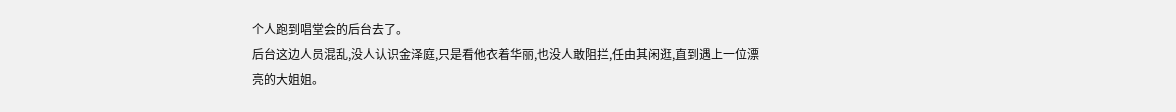个人跑到唱堂会的后台去了。
后台这边人员混乱,没人认识金泽庭,只是看他衣着华丽,也没人敢阻拦,任由其闲逛,直到遇上一位漂亮的大姐姐。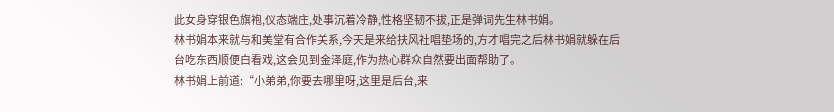此女身穿银色旗袍,仪态端庄,处事沉着冷静,性格坚韧不拔,正是弹词先生林书娟。
林书娟本来就与和美堂有合作关系,今天是来给扶风社唱垫场的,方才唱完之后林书娟就躲在后台吃东西顺便白看戏,这会见到金泽庭,作为热心群众自然要出面帮助了。
林书娟上前道:“小弟弟,你要去哪里呀,这里是后台,来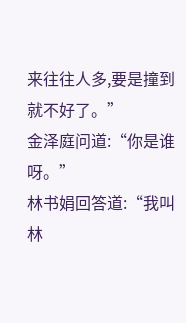来往往人多,要是撞到就不好了。”
金泽庭问道:“你是谁呀。”
林书娟回答道:“我叫林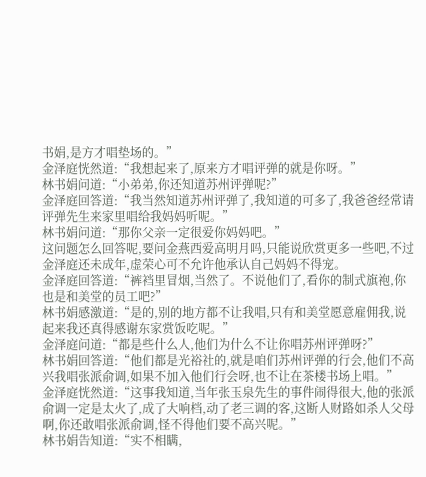书娟,是方才唱垫场的。”
金泽庭恍然道:“我想起来了,原来方才唱评弹的就是你呀。”
林书娟问道:“小弟弟,你还知道苏州评弹呢?”
金泽庭回答道:“我当然知道苏州评弹了,我知道的可多了,我爸爸经常请评弹先生来家里唱给我妈妈听呢。”
林书娟问道:“那你父亲一定很爱你妈妈吧。”
这问题怎么回答呢,要问金燕西爱高明月吗,只能说欣赏更多一些吧,不过金泽庭还未成年,虚荣心可不允许他承认自己妈妈不得宠。
金泽庭回答道:“裤裆里冒烟,当然了。不说他们了,看你的制式旗袍,你也是和美堂的员工吧?”
林书娟感激道:“是的,别的地方都不让我唱,只有和美堂愿意雇佣我,说起来我还真得感谢东家赏饭吃呢。”
金泽庭问道:“都是些什么人,他们为什么不让你唱苏州评弹呀?”
林书娟回答道:“他们都是光裕社的,就是咱们苏州评弹的行会,他们不高兴我唱张派俞调,如果不加入他们行会呀,也不让在茶楼书场上唱。”
金泽庭恍然道:“这事我知道,当年张玉泉先生的事件闹得很大,他的张派俞调一定是太火了,成了大响档,动了老三调的客,这断人财路如杀人父母啊,你还敢唱张派俞调,怪不得他们要不高兴呢。”
林书娟告知道:“实不相瞒,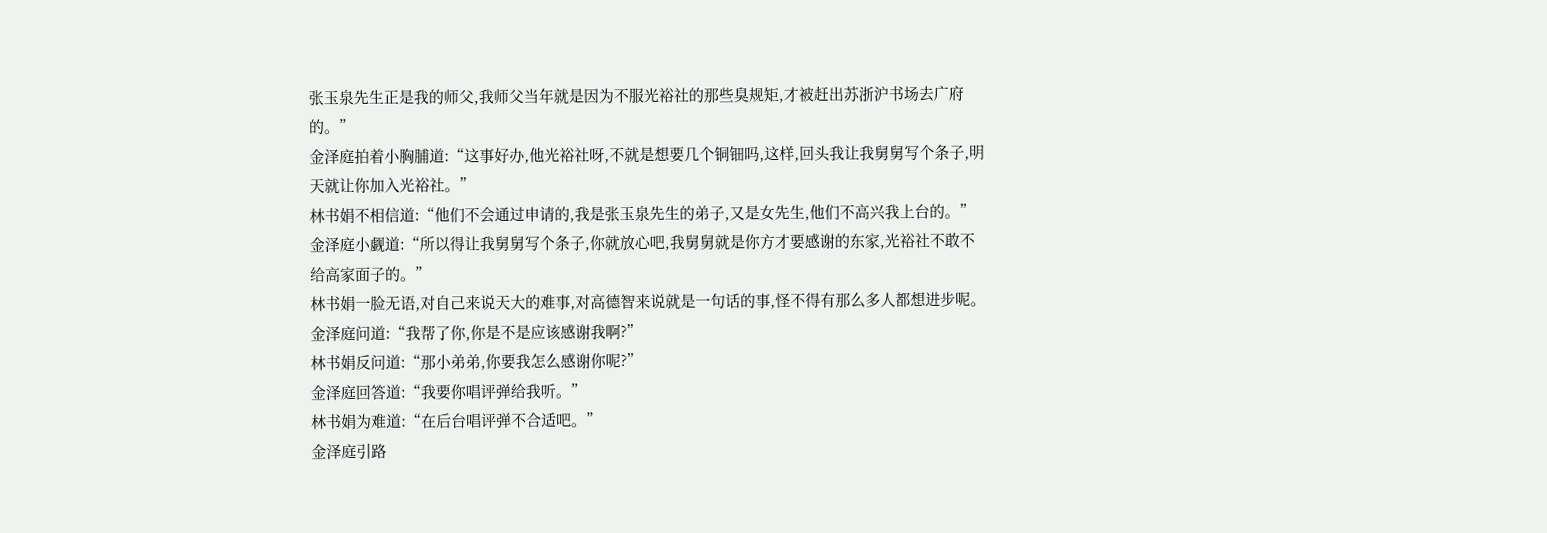张玉泉先生正是我的师父,我师父当年就是因为不服光裕社的那些臭规矩,才被赶出苏浙沪书场去广府的。”
金泽庭拍着小胸脯道:“这事好办,他光裕社呀,不就是想要几个铜钿吗,这样,回头我让我舅舅写个条子,明天就让你加入光裕社。”
林书娟不相信道:“他们不会通过申请的,我是张玉泉先生的弟子,又是女先生,他们不高兴我上台的。”
金泽庭小觑道:“所以得让我舅舅写个条子,你就放心吧,我舅舅就是你方才要感谢的东家,光裕社不敢不给高家面子的。”
林书娟一脸无语,对自己来说天大的难事,对高德智来说就是一句话的事,怪不得有那么多人都想进步呢。
金泽庭问道:“我帮了你,你是不是应该感谢我啊?”
林书娟反问道:“那小弟弟,你要我怎么感谢你呢?”
金泽庭回答道:“我要你唱评弹给我听。”
林书娟为难道:“在后台唱评弹不合适吧。”
金泽庭引路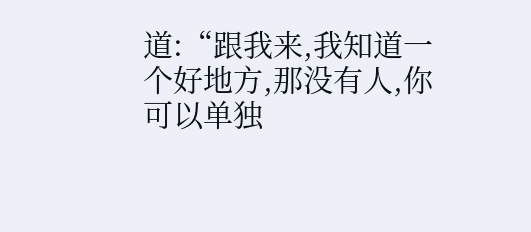道:“跟我来,我知道一个好地方,那没有人,你可以单独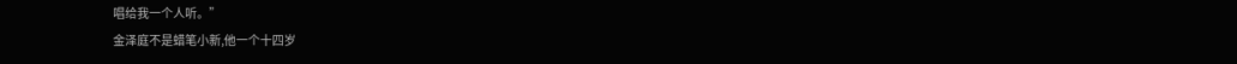唱给我一个人听。”
金泽庭不是蜡笔小新,他一个十四岁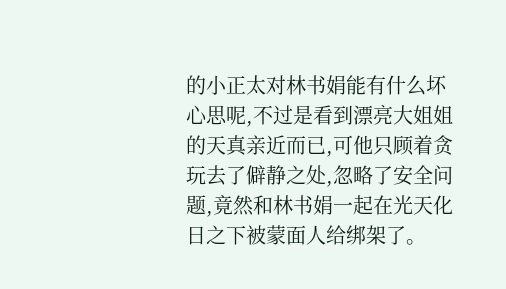的小正太对林书娟能有什么坏心思呢,不过是看到漂亮大姐姐的天真亲近而已,可他只顾着贪玩去了僻静之处,忽略了安全问题,竟然和林书娟一起在光天化日之下被蒙面人给绑架了。